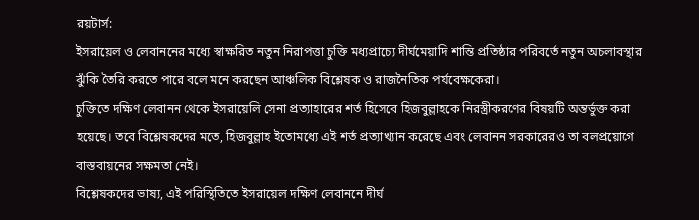রয়টার্স:
ইসরায়েল ও লেবাননের মধ্যে স্বাক্ষরিত নতুন নিরাপত্তা চুক্তি মধ্যপ্রাচ্যে দীর্ঘমেয়াদি শান্তি প্রতিষ্ঠার পরিবর্তে নতুন অচলাবস্থার ঝুঁকি তৈরি করতে পারে বলে মনে করছেন আঞ্চলিক বিশ্লেষক ও রাজনৈতিক পর্যবেক্ষকেরা।
চুক্তিতে দক্ষিণ লেবানন থেকে ইসরায়েলি সেনা প্রত্যাহারের শর্ত হিসেবে হিজবুল্লাহকে নিরস্ত্রীকরণের বিষয়টি অন্তর্ভুক্ত করা হয়েছে। তবে বিশ্লেষকদের মতে, হিজবুল্লাহ ইতোমধ্যে এই শর্ত প্রত্যাখ্যান করেছে এবং লেবানন সরকারেরও তা বলপ্রয়োগে বাস্তবায়নের সক্ষমতা নেই।
বিশ্লেষকদের ভাষ্য, এই পরিস্থিতিতে ইসরায়েল দক্ষিণ লেবাননে দীর্ঘ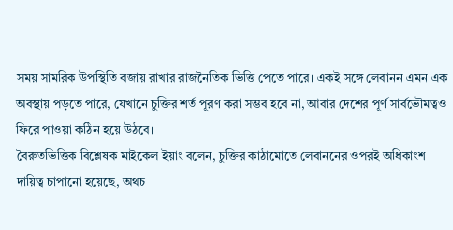সময় সামরিক উপস্থিতি বজায় রাখার রাজনৈতিক ভিত্তি পেতে পারে। একই সঙ্গে লেবানন এমন এক অবস্থায় পড়তে পারে, যেখানে চুক্তির শর্ত পূরণ করা সম্ভব হবে না, আবার দেশের পূর্ণ সার্বভৌমত্বও ফিরে পাওয়া কঠিন হয়ে উঠবে।
বৈরুতভিত্তিক বিশ্লেষক মাইকেল ইয়াং বলেন, চুক্তির কাঠামোতে লেবাননের ওপরই অধিকাংশ দায়িত্ব চাপানো হয়েছে, অথচ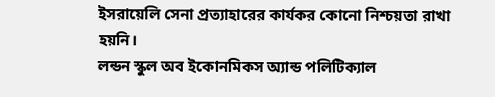ইসরায়েলি সেনা প্রত্যাহারের কার্যকর কোনো নিশ্চয়তা রাখা হয়নি।
লন্ডন স্কুল অব ইকোনমিকস অ্যান্ড পলিটিক্যাল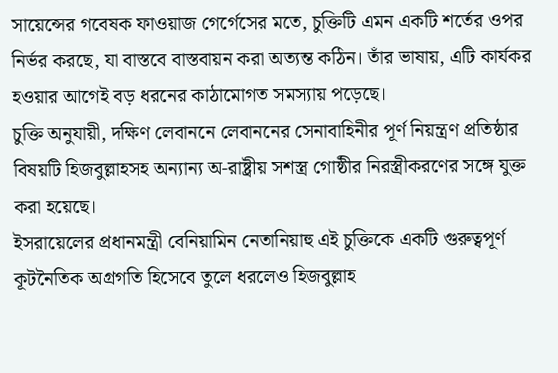সায়েন্সের গবেষক ফাওয়াজ গের্গেসের মতে, চুক্তিটি এমন একটি শর্তের ওপর নির্ভর করছে, যা বাস্তবে বাস্তবায়ন করা অত্যন্ত কঠিন। তাঁর ভাষায়, এটি কার্যকর হওয়ার আগেই বড় ধরনের কাঠামোগত সমস্যায় পড়েছে।
চুক্তি অনুযায়ী, দক্ষিণ লেবাননে লেবাননের সেনাবাহিনীর পূর্ণ নিয়ন্ত্রণ প্রতিষ্ঠার বিষয়টি হিজবুল্লাহসহ অন্যান্য অ-রাষ্ট্রীয় সশস্ত্র গোষ্ঠীর নিরস্ত্রীকরণের সঙ্গে যুক্ত করা হয়েছে।
ইসরায়েলের প্রধানমন্ত্রী বেনিয়ামিন নেতানিয়াহু এই চুক্তিকে একটি গুরুত্বপূর্ণ কূটনৈতিক অগ্রগতি হিসেবে তুলে ধরলেও হিজবুল্লাহ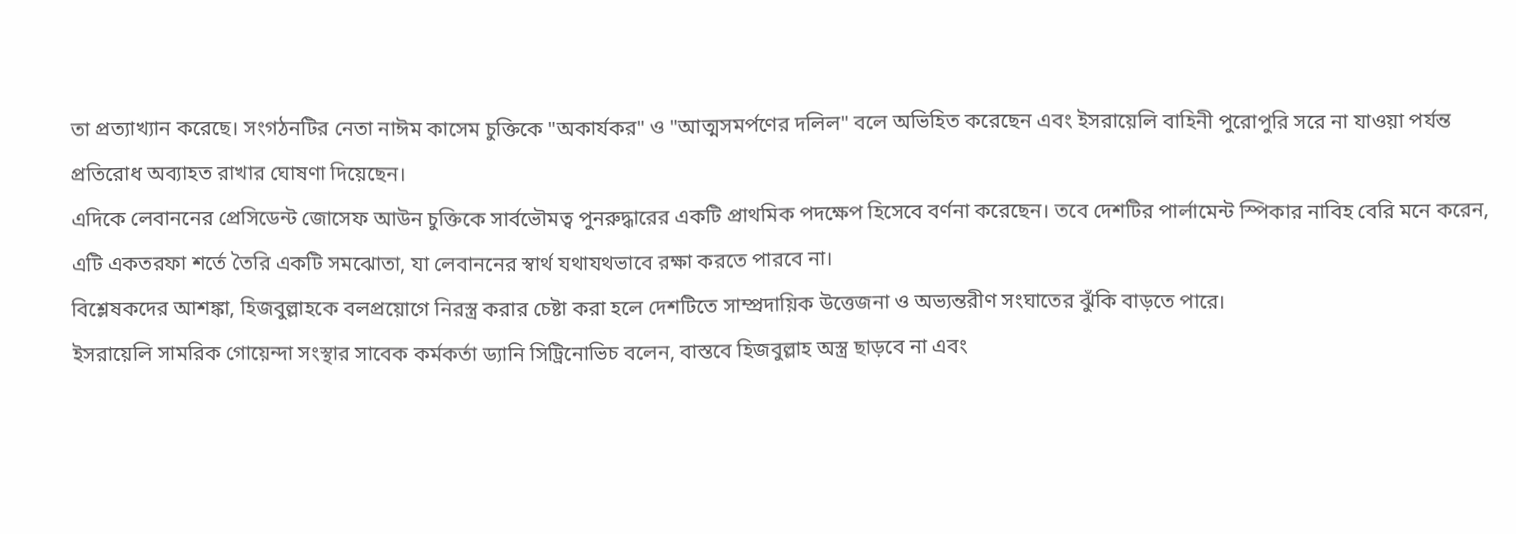তা প্রত্যাখ্যান করেছে। সংগঠনটির নেতা নাঈম কাসেম চুক্তিকে "অকার্যকর" ও "আত্মসমর্পণের দলিল" বলে অভিহিত করেছেন এবং ইসরায়েলি বাহিনী পুরোপুরি সরে না যাওয়া পর্যন্ত প্রতিরোধ অব্যাহত রাখার ঘোষণা দিয়েছেন।
এদিকে লেবাননের প্রেসিডেন্ট জোসেফ আউন চুক্তিকে সার্বভৌমত্ব পুনরুদ্ধারের একটি প্রাথমিক পদক্ষেপ হিসেবে বর্ণনা করেছেন। তবে দেশটির পার্লামেন্ট স্পিকার নাবিহ বেরি মনে করেন, এটি একতরফা শর্তে তৈরি একটি সমঝোতা, যা লেবাননের স্বার্থ যথাযথভাবে রক্ষা করতে পারবে না।
বিশ্লেষকদের আশঙ্কা, হিজবুল্লাহকে বলপ্রয়োগে নিরস্ত্র করার চেষ্টা করা হলে দেশটিতে সাম্প্রদায়িক উত্তেজনা ও অভ্যন্তরীণ সংঘাতের ঝুঁকি বাড়তে পারে।
ইসরায়েলি সামরিক গোয়েন্দা সংস্থার সাবেক কর্মকর্তা ড্যানি সিট্রিনোভিচ বলেন, বাস্তবে হিজবুল্লাহ অস্ত্র ছাড়বে না এবং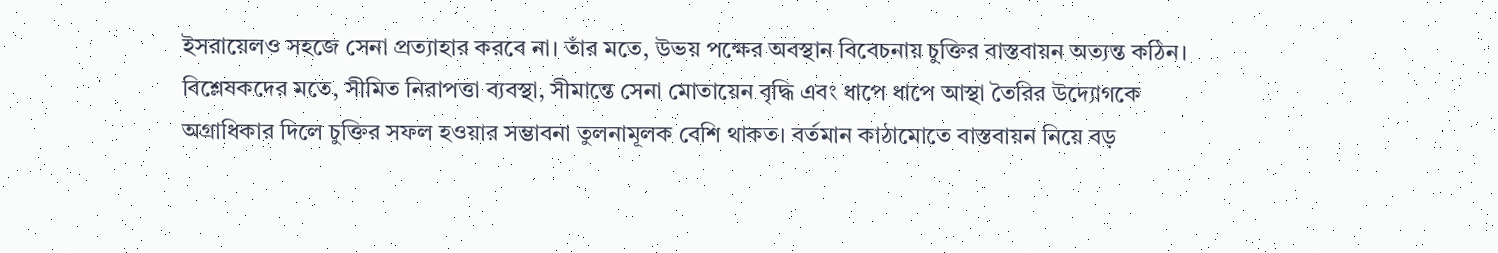ইসরায়েলও সহজে সেনা প্রত্যাহার করবে না। তাঁর মতে, উভয় পক্ষের অবস্থান বিবেচনায় চুক্তির বাস্তবায়ন অত্যন্ত কঠিন।
বিশ্লেষকদের মতে, সীমিত নিরাপত্তা ব্যবস্থা, সীমান্তে সেনা মোতায়েন বৃদ্ধি এবং ধাপে ধাপে আস্থা তৈরির উদ্যোগকে অগ্রাধিকার দিলে চুক্তির সফল হওয়ার সম্ভাবনা তুলনামূলক বেশি থাকত। বর্তমান কাঠামোতে বাস্তবায়ন নিয়ে বড়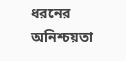ধরনের অনিশ্চয়তা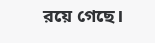রয়ে গেছে।